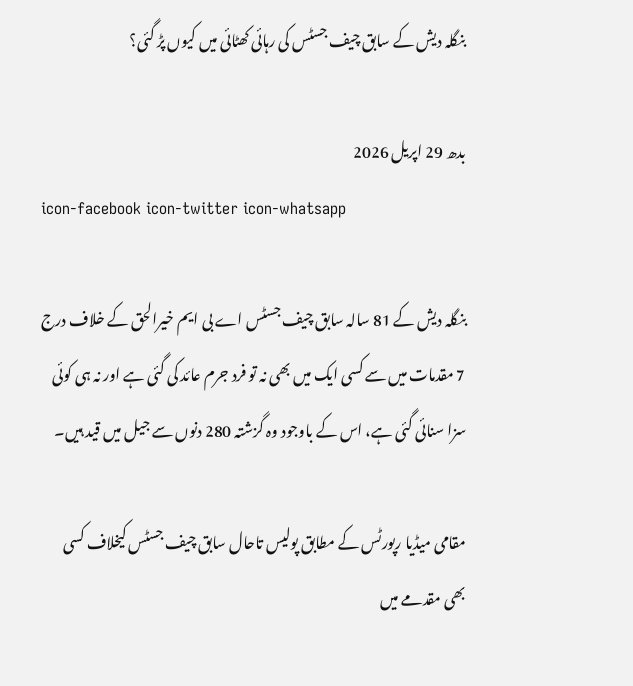بنگلہ دیش کے سابق چیف جسٹس کی رہائی کھٹائی میں کیوں پڑ گئی؟

بدھ 29 اپریل 2026
icon-facebook icon-twitter icon-whatsapp

بنگلہ دیش کے 81 سالہ سابق چیف جسٹس اے بی ایم خیرالحق کے خلاف درج 7 مقدمات میں سے کسی ایک میں بھی نہ تو فرد جرم عائد کی گئی ہے اور نہ ہی کوئی سزا سنائی گئی ہے، اس کے باوجود وہ گزشتہ 280 دنوں سے جیل میں قید ہیں۔

مقامی میڈیا رپورٹس کے مطابق پولیس تاحال سابق چیف جسٹس کیخلاف کسی بھی مقدمے میں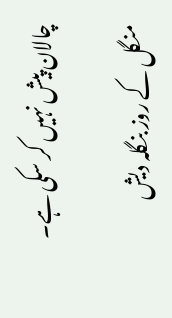چالان پیش نہیں کر سکی ہے۔

منگل کے روز بنگلہ دیش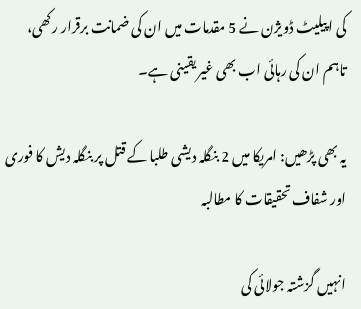کی اپیلیٹ ڈویژن نے 5 مقدمات میں ان کی ضمانت برقرار رکھی، تاہم ان کی رہائی اب بھی غیر یقینی ہے۔

یہ بھی پڑھیں: امریکا میں 2 بنگلہ دیشی طلبا کے قتل پر بنگلہ دیش کا فوری اور شفاف تحقیقات کا مطالبہ

انہیں گزشتہ جولائی کی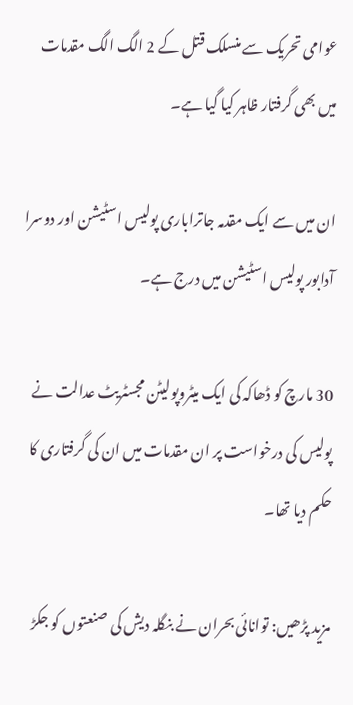عوامی تحریک سے منسلک قتل کے 2 الگ الگ مقدمات میں بھی گرفتار ظاہر کیا گیا ہے۔

ان میں سے ایک مقدمہ جاتراباری پولیس اسٹیشن اور دوسرا آدابور پولیس اسٹیشن میں درج ہے۔

30 مارچ کو ڈھاکہ کی ایک میٹروپولیٹن مجسٹریٹ عدالت نے پولیس کی درخواست پر ان مقدمات میں ان کی گرفتاری کا حکم دیا تھا۔

مزید پڑھیں: توانائی بحران نے بنگلہ دیش کی صنعتوں کو جکڑ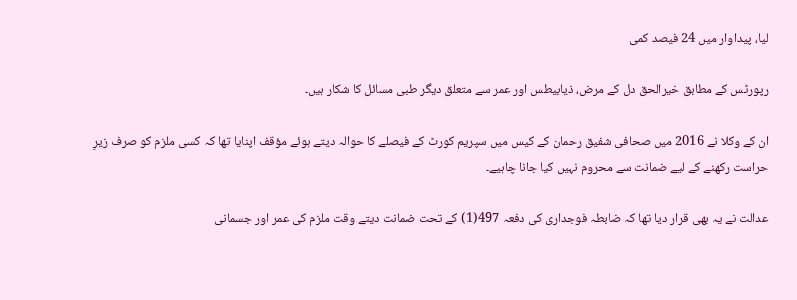لیا، پیداوار میں 24 فیصد کمی

رپورٹس کے مطابق خیرالحق دل کے مرض، ذیابیطس اور عمر سے متعلق دیگر طبی مسائل کا شکار ہیں۔

ان کے وکلا نے 2016 میں صحافی شفیق رحمان کے کیس میں سپریم کورٹ کے فیصلے کا حوالہ دیتے ہوئے مؤقف اپنایا تھا کہ کسی ملزم کو صرف زیرِ حراست رکھنے کے لیے ضمانت سے محروم نہیں کیا جانا چاہیے۔

عدالت نے یہ بھی قرار دیا تھا کہ ضابطہ فوجداری کی دفعہ 497(1) کے تحت ضمانت دیتے وقت ملزم کی عمر اور جسمانی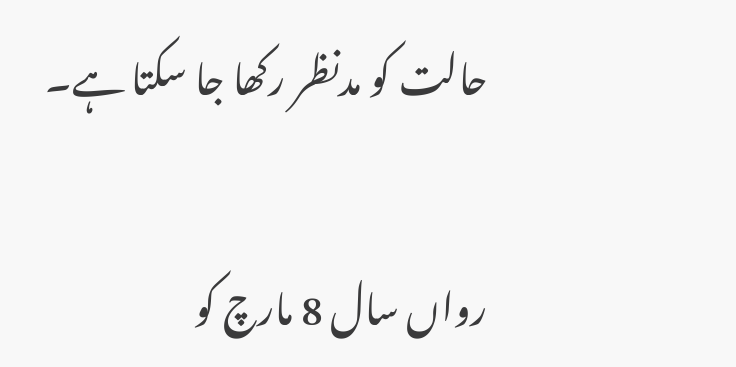حالت کو مدنظر رکھا جا سکتا ہے۔

رواں سال 8 مارچ کو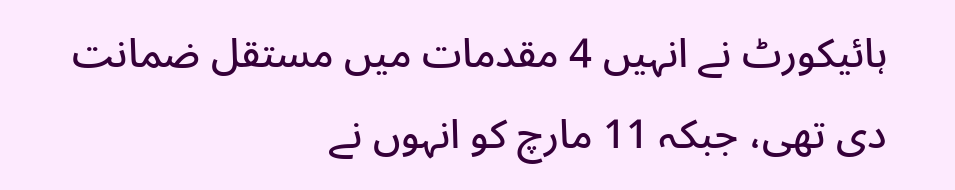ہائیکورٹ نے انہیں 4 مقدمات میں مستقل ضمانت دی تھی، جبکہ 11 مارچ کو انہوں نے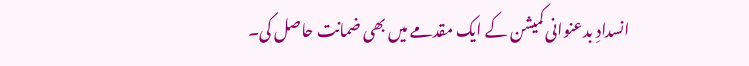انسدادِ بدعنوانی کمیشن کے ایک مقدمے میں بھی ضمانت حاصل کی۔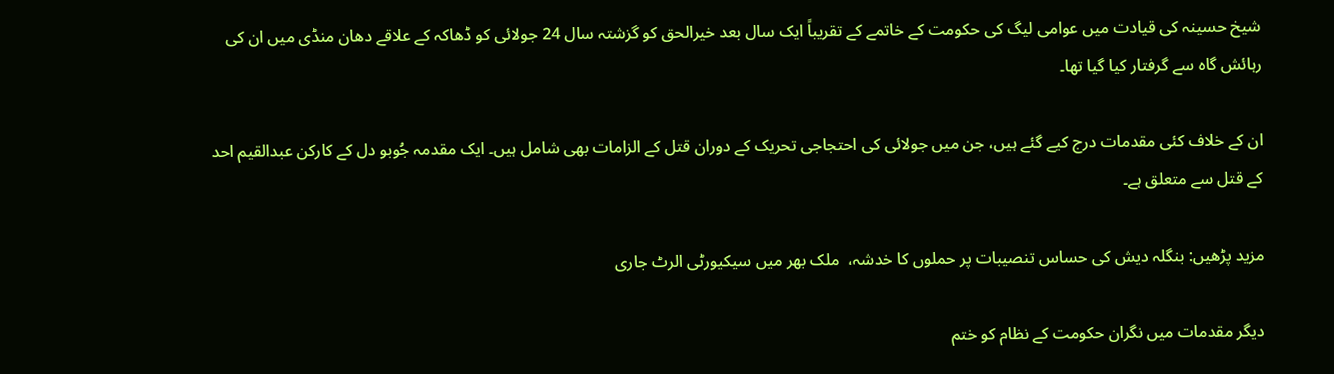شیخ حسینہ کی قیادت میں عوامی لیگ کی حکومت کے خاتمے کے تقریباً ایک سال بعد خیرالحق کو گزشتہ سال 24 جولائی کو ڈھاکہ کے علاقے دھان منڈی میں ان کی رہائش گاہ سے گرفتار کیا گیا تھا۔

ان کے خلاف کئی مقدمات درج کیے گئے ہیں، جن میں جولائی کی احتجاجی تحریک کے دوران قتل کے الزامات بھی شامل ہیں۔ ایک مقدمہ جُوبو دل کے کارکن عبدالقیم احد کے قتل سے متعلق ہے۔

مزید پڑھیں: بنگلہ دیش کی حساس تنصیبات پر حملوں کا خدشہ،  ملک بھر میں سیکیورٹی الرٹ جاری

دیگر مقدمات میں نگران حکومت کے نظام کو ختم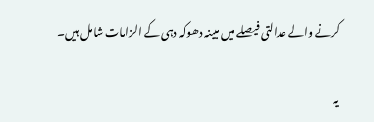کرنے والے عدالتی فیصلے میں مبینہ دھوکہ دہی کے الزامات شامل ہیں۔

یہ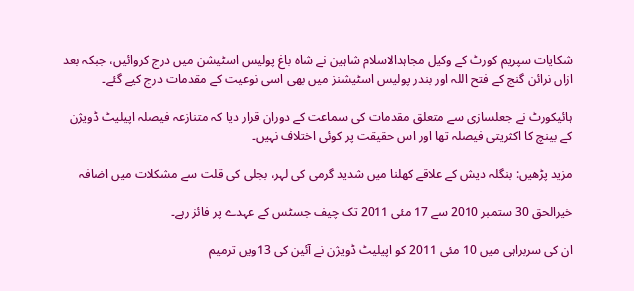شکایات سپریم کورٹ کے وکیل مجاہدالاسلام شاہین نے شاہ باغ پولیس اسٹیشن میں درج کروائیں، جبکہ بعد ازاں نرائن گنج کے فتح اللہ اور بندر پولیس اسٹیشنز میں بھی اسی نوعیت کے مقدمات درج کیے گئے۔

ہائیکورٹ نے جعلسازی سے متعلق مقدمات کی سماعت کے دوران قرار دیا کہ متنازعہ فیصلہ اپیلیٹ ڈویژن کے بینچ کا اکثریتی فیصلہ تھا اور اس حقیقت پر کوئی اختلاف نہیں۔

مزید پڑھیں: بنگلہ دیش کے علاقے کھلنا میں شدید گرمی کی لہر، بجلی کی قلت سے مشکلات میں اضافہ

خیرالحق 30 ستمبر 2010 سے 17 مئی 2011 تک چیف جسٹس کے عہدے پر فائز رہے۔

ان کی سربراہی میں 10 مئی 2011 کو اپیلیٹ ڈویژن نے آئین کی 13ویں ترمیم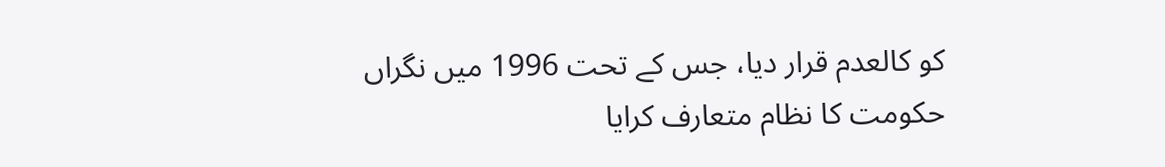کو کالعدم قرار دیا، جس کے تحت 1996 میں نگراں حکومت کا نظام متعارف کرایا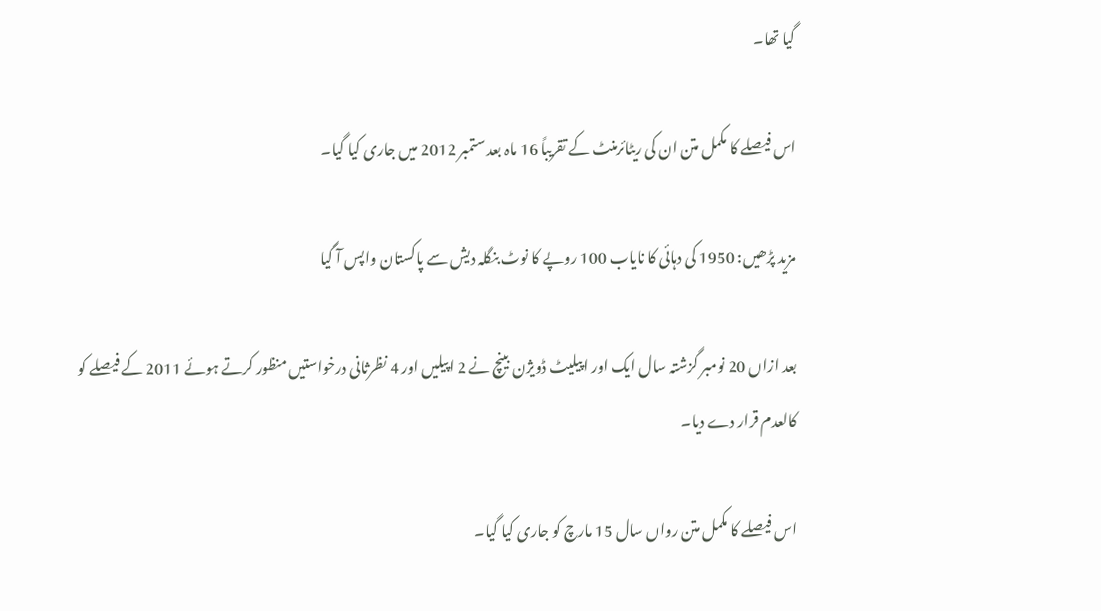گیا تھا۔

اس فیصلے کا مکمل متن ان کی ریٹائرمنٹ کے تقریباً 16 ماہ بعد ستمبر 2012 میں جاری کیا گیا۔

مزید پڑھیں: 1950 کی دہائی کا نایاب 100 روپے کا نوٹ بنگلہ دیش سے پاکستان واپس آ گیا

بعد ازاں 20 نومبر گزشتہ سال ایک اور اپیلیٹ ڈویژن بینچ نے 2 اپیلیں اور 4 نظرثانی درخواستیں منظور کرتے ہوئے 2011 کے فیصلے کو کالعدم قرار دے دیا۔

اس فیصلے کا مکمل متن رواں سال 15 مارچ کو جاری کیا گیا۔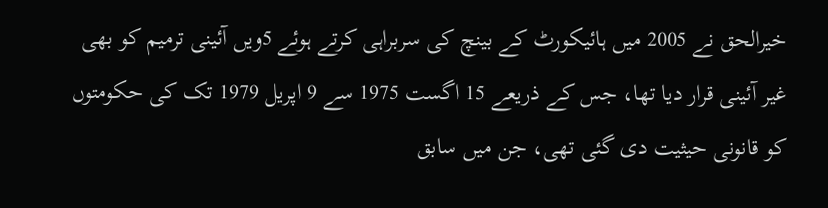خیرالحق نے 2005 میں ہائیکورٹ کے بینچ کی سربراہی کرتے ہوئے 5ویں آئینی ترمیم کو بھی غیر آئینی قرار دیا تھا، جس کے ذریعے 15 اگست 1975 سے 9 اپریل 1979 تک کی حکومتوں کو قانونی حیثیت دی گئی تھی، جن میں سابق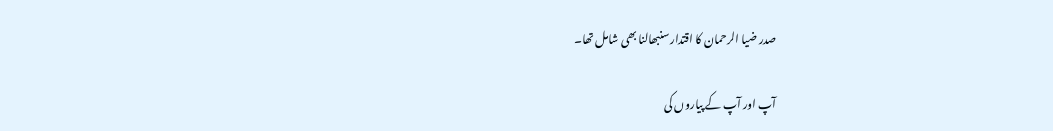صدر ضیا الرحمان کا اقتدار سنبھالنا بھی شامل تھا۔

آپ اور آپ کے پیاروں کی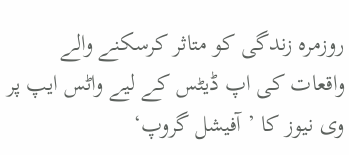روزمرہ زندگی کو متاثر کرسکنے والے واقعات کی اپ ڈیٹس کے لیے واٹس ایپ پر وی نیوز کا ’آفیشل گروپ‘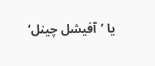یا ’آفیشل چینل‘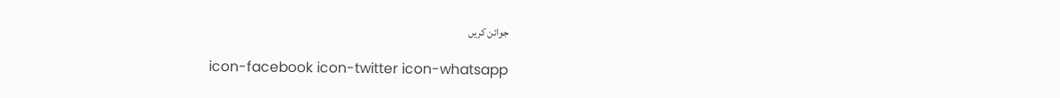جوائن کریں

icon-facebook icon-twitter icon-whatsapp